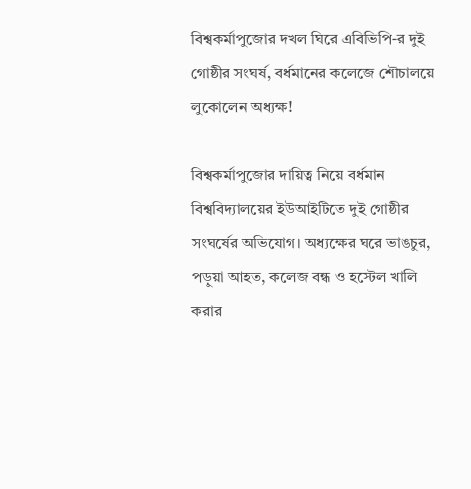বিশ্বকর্মাপুজোর দখল ঘিরে এবিভিপি-র দুই গোষ্ঠীর সংঘর্ষ, বর্ধমানের কলেজে শৌচালয়ে লুকোলেন অধ্যক্ষ!

বিশ্বকর্মাপুজোর দায়িত্ব নিয়ে বর্ধমান বিশ্ববিদ্যালয়ের ইউআইটিতে দুই গোষ্ঠীর সংঘর্ষের অভিযোগ। অধ্যক্ষের ঘরে ভাঙচুর, পড়ুয়া আহত, কলেজ বন্ধ ও হস্টেল খালি করার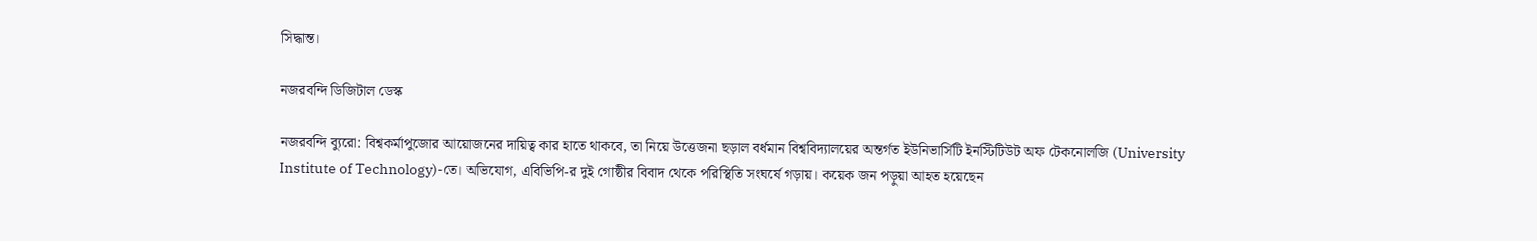সিদ্ধান্ত।

নজরবন্দি ডিজিটাল ডেস্ক

নজরবন্দি ব্যুরো: বিশ্বকর্মাপুজোর আয়োজনের দায়িত্ব কার হাতে থাকবে, তা নিয়ে উত্তেজনা ছড়াল বর্ধমান বিশ্ববিদ্যালয়ের অন্তর্গত ইউনিভার্সিটি ইনস্টিটিউট অফ টেকনোলজি (University Institute of Technology)-তে। অভিযোগ, এবিভিপি-র দুই গোষ্ঠীর বিবাদ থেকে পরিস্থিতি সংঘর্ষে গড়ায়। কয়েক জন পড়ুয়া আহত হয়েছেন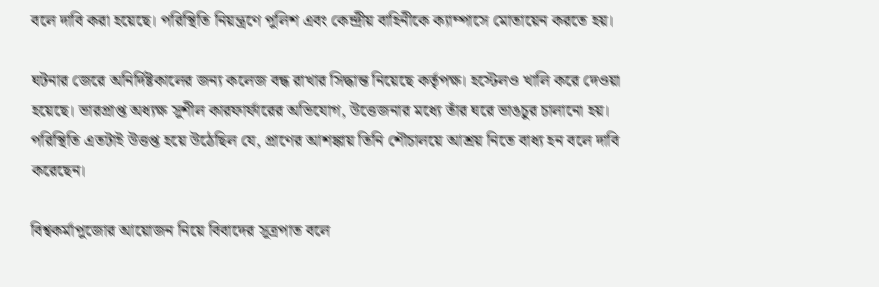বলে দাবি করা হয়েছে। পরিস্থিতি নিয়ন্ত্রণে পুলিশ এবং কেন্দ্রীয় বাহিনীকে ক্যাম্পাসে মোতায়েন করতে হয়।

ঘটনার জেরে অনির্দিষ্টকালের জন্য কলেজ বন্ধ রাখার সিদ্ধান্ত নিয়েছে কর্তৃপক্ষ। হস্টেলও খালি করে দেওয়া হয়েছে। ভারপ্রাপ্ত অধ্যক্ষ সুশীল কারফার্ফারের অভিযোগ, উত্তেজনার মধ্যে তাঁর ঘরে ভাঙচুর চালানো হয়। পরিস্থিতি এতটাই উত্তপ্ত হয়ে উঠেছিল যে, প্রাণের আশঙ্কায় তিনি শৌচালয়ে আশ্রয় নিতে বাধ্য হন বলে দাবি করেছেন।

বিশ্বকর্মাপুজোর আয়োজন নিয়ে বিবাদের সূত্রপাত বলে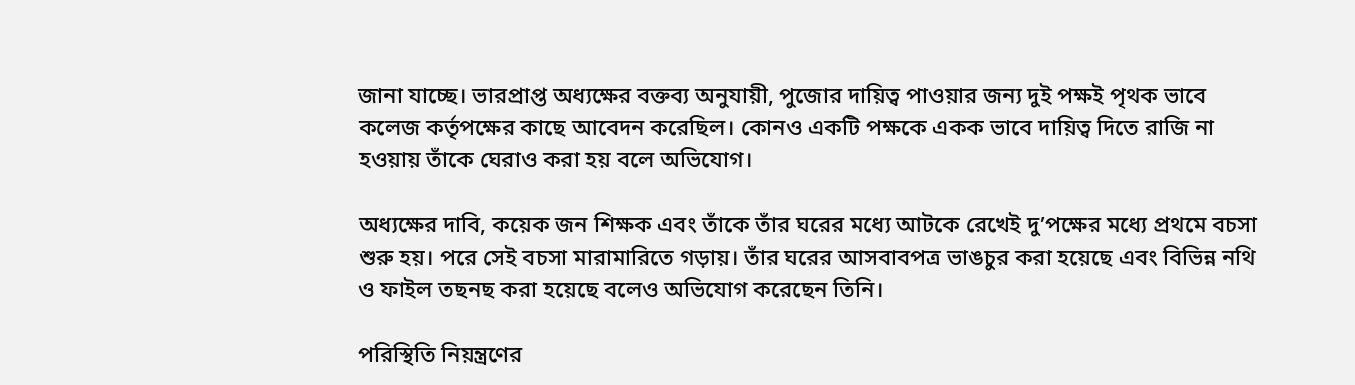জানা যাচ্ছে। ভারপ্রাপ্ত অধ্যক্ষের বক্তব্য অনুযায়ী, পুজোর দায়িত্ব পাওয়ার জন্য দুই পক্ষই পৃথক ভাবে কলেজ কর্তৃপক্ষের কাছে আবেদন করেছিল। কোনও একটি পক্ষকে একক ভাবে দায়িত্ব দিতে রাজি না হওয়ায় তাঁকে ঘেরাও করা হয় বলে অভিযোগ।

অধ্যক্ষের দাবি, কয়েক জন শিক্ষক এবং তাঁকে তাঁর ঘরের মধ্যে আটকে রেখেই দু’পক্ষের মধ্যে প্রথমে বচসা শুরু হয়। পরে সেই বচসা মারামারিতে গড়ায়। তাঁর ঘরের আসবাবপত্র ভাঙচুর করা হয়েছে এবং বিভিন্ন নথি ও ফাইল তছনছ করা হয়েছে বলেও অভিযোগ করেছেন তিনি।

পরিস্থিতি নিয়ন্ত্রণের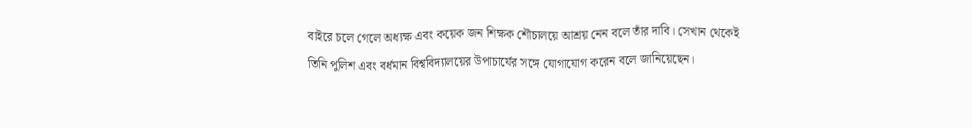বাইরে চলে গেলে অধ্যক্ষ এবং কয়েক জন শিক্ষক শৌচালয়ে আশ্রয় নেন বলে তাঁর দাবি। সেখান থেকেই তিনি পুলিশ এবং বর্ধমান বিশ্ববিদ্যালয়ের উপাচার্যের সঙ্গে যোগাযোগ করেন বলে জানিয়েছেন।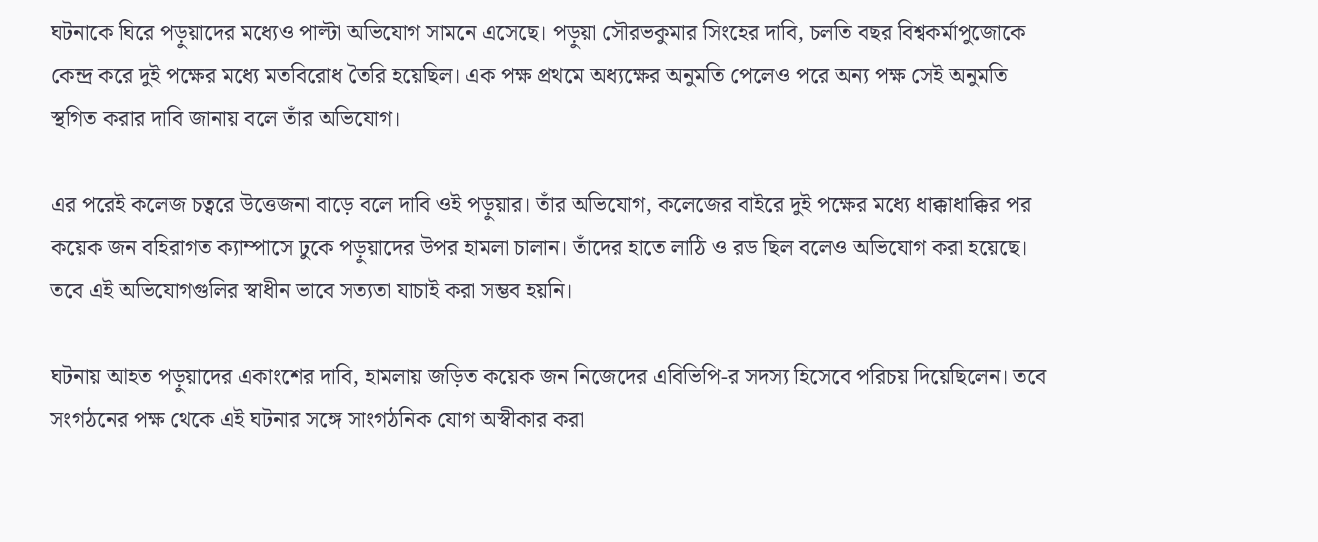ঘটনাকে ঘিরে পড়ুয়াদের মধ্যেও পাল্টা অভিযোগ সামনে এসেছে। পড়ুয়া সৌরভকুমার সিংহের দাবি, চলতি বছর বিশ্বকর্মাপুজোকে কেন্দ্র করে দুই পক্ষের মধ্যে মতবিরোধ তৈরি হয়েছিল। এক পক্ষ প্রথমে অধ্যক্ষের অনুমতি পেলেও পরে অন্য পক্ষ সেই অনুমতি স্থগিত করার দাবি জানায় বলে তাঁর অভিযোগ।

এর পরেই কলেজ চত্বরে উত্তেজনা বাড়ে বলে দাবি ওই পড়ুয়ার। তাঁর অভিযোগ, কলেজের বাইরে দুই পক্ষের মধ্যে ধাক্কাধাক্কির পর কয়েক জন বহিরাগত ক্যাম্পাসে ঢুকে পড়ুয়াদের উপর হামলা চালান। তাঁদের হাতে লাঠি ও রড ছিল বলেও অভিযোগ করা হয়েছে। তবে এই অভিযোগগুলির স্বাধীন ভাবে সত্যতা যাচাই করা সম্ভব হয়নি।

ঘটনায় আহত পড়ুয়াদের একাংশের দাবি, হামলায় জড়িত কয়েক জন নিজেদের এবিভিপি-র সদস্য হিসেবে পরিচয় দিয়েছিলেন। তবে সংগঠনের পক্ষ থেকে এই ঘটনার সঙ্গে সাংগঠনিক যোগ অস্বীকার করা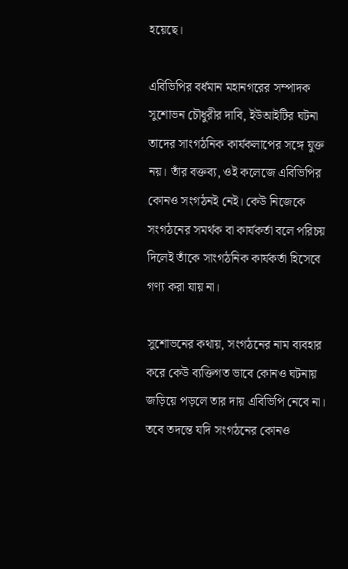হয়েছে।

এবিভিপির বর্ধমান মহানগরের সম্পাদক সুশোভন চৌধুরীর দাবি, ইউআইটির ঘটনা তাদের সাংগঠনিক কার্যকলাপের সঙ্গে যুক্ত নয়। তাঁর বক্তব্য, ওই কলেজে এবিভিপির কোনও সংগঠনই নেই। কেউ নিজেকে সংগঠনের সমর্থক বা কার্যকর্তা বলে পরিচয় দিলেই তাঁকে সাংগঠনিক কার্যকর্তা হিসেবে গণ্য করা যায় না।

সুশোভনের কথায়, সংগঠনের নাম ব্যবহার করে কেউ ব্যক্তিগত ভাবে কোনও ঘটনায় জড়িয়ে পড়লে তার দায় এবিভিপি নেবে না। তবে তদন্তে যদি সংগঠনের কোনও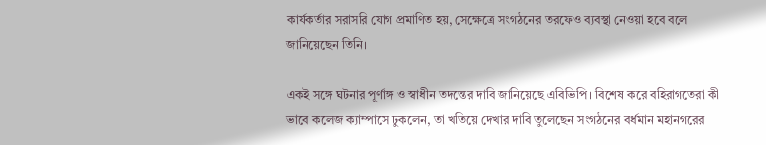কার্যকর্তার সরাসরি যোগ প্রমাণিত হয়, সেক্ষেত্রে সংগঠনের তরফেও ব্যবস্থা নেওয়া হবে বলে জানিয়েছেন তিনি।

একই সঙ্গে ঘটনার পূর্ণাঙ্গ ও স্বাধীন তদন্তের দাবি জানিয়েছে এবিভিপি। বিশেষ করে বহিরাগতেরা কী ভাবে কলেজ ক্যাম্পাসে ঢুকলেন, তা খতিয়ে দেখার দাবি তুলেছেন সংগঠনের বর্ধমান মহানগরের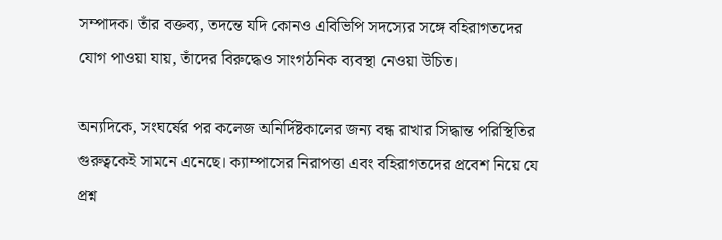সম্পাদক। তাঁর বক্তব্য, তদন্তে যদি কোনও এবিভিপি সদস্যের সঙ্গে বহিরাগতদের যোগ পাওয়া যায়, তাঁদের বিরুদ্ধেও সাংগঠনিক ব্যবস্থা নেওয়া উচিত।

অন্যদিকে, সংঘর্ষের পর কলেজ অনির্দিষ্টকালের জন্য বন্ধ রাখার সিদ্ধান্ত পরিস্থিতির গুরুত্বকেই সামনে এনেছে। ক্যাম্পাসের নিরাপত্তা এবং বহিরাগতদের প্রবেশ নিয়ে যে প্রশ্ন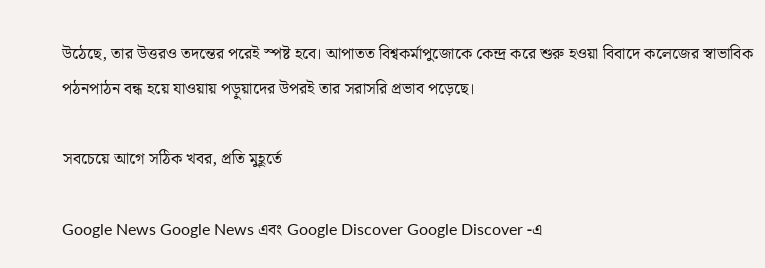উঠেছে, তার উত্তরও তদন্তের পরেই স্পষ্ট হবে। আপাতত বিশ্বকর্মাপুজোকে কেন্দ্র করে শুরু হওয়া বিবাদে কলেজের স্বাভাবিক পঠনপাঠন বন্ধ হয়ে যাওয়ায় পড়ুয়াদের উপরই তার সরাসরি প্রভাব পড়েছে।

সবচেয়ে আগে সঠিক খবর, প্রতি মুহূর্তে

Google News Google News এবং Google Discover Google Discover -এ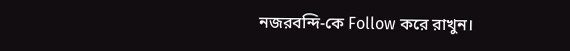নজরবন্দি-কে Follow করে রাখুন।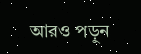আরও পড়ুন